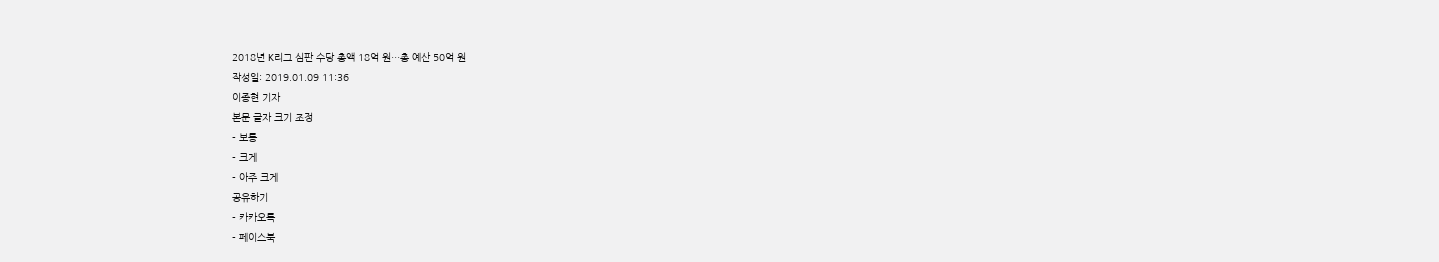2018년 K리그 심판 수당 총액 18억 원…총 예산 50억 원
작성일: 2019.01.09 11:36
이종현 기자
본문 글자 크기 조정
- 보통
- 크게
- 아주 크게
공유하기
- 카카오톡
- 페이스북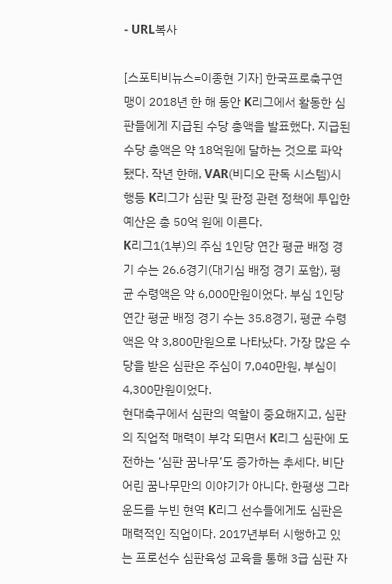- URL복사

[스포티비뉴스=이종현 기자] 한국프로축구연맹이 2018년 한 해 동안 K리그에서 활동한 심판들에게 지급된 수당 총액을 발표했다. 지급된 수당 총액은 약 18억원에 달하는 것으로 파악됐다. 작년 한해, VAR(비디오 판독 시스템)시행등 K리그가 심판 및 판정 관련 정책에 투입한 예산은 총 50억 원에 이른다.
K리그1(1부)의 주심 1인당 연간 평균 배정 경기 수는 26.6경기(대기심 배정 경기 포함), 평균 수령액은 약 6,000만원이었다. 부심 1인당 연간 평균 배정 경기 수는 35.8경기, 평균 수령액은 약 3,800만원으로 나타났다. 가장 많은 수당을 받은 심판은 주심이 7,040만원, 부심이 4,300만원이었다.
현대축구에서 심판의 역할이 중요해지고, 심판의 직업적 매력이 부각 되면서 K리그 심판에 도전하는 ‘심판 꿈나무’도 증가하는 추세다. 비단 어린 꿈나무만의 이야기가 아니다. 한평생 그라운드를 누빈 현역 K리그 선수들에게도 심판은 매력적인 직업이다. 2017년부터 시행하고 있는 프로선수 심판육성 교육을 통해 3급 심판 자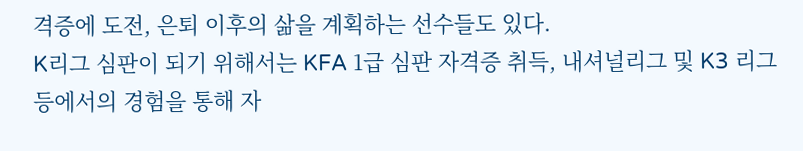격증에 도전, 은퇴 이후의 삶을 계획하는 선수들도 있다.
K리그 심판이 되기 위해서는 KFA 1급 심판 자격증 취득, 내셔널리그 및 K3 리그 등에서의 경험을 통해 자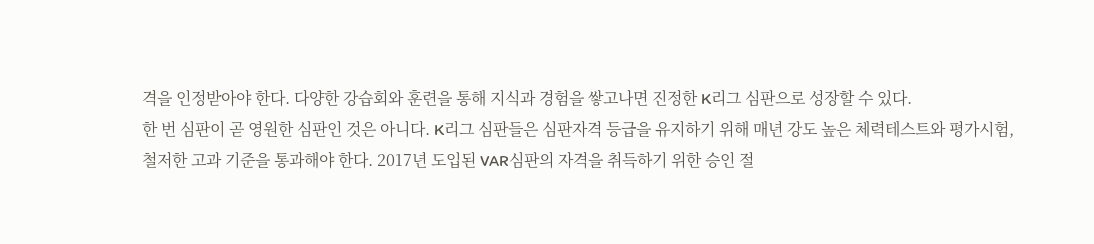격을 인정받아야 한다. 다양한 강습회와 훈련을 통해 지식과 경험을 쌓고나면 진정한 K리그 심판으로 성장할 수 있다.
한 번 심판이 곧 영원한 심판인 것은 아니다. K리그 심판들은 심판자격 등급을 유지하기 위해 매년 강도 높은 체력테스트와 평가시험, 철저한 고과 기준을 통과해야 한다. 2017년 도입된 VAR심판의 자격을 취득하기 위한 승인 절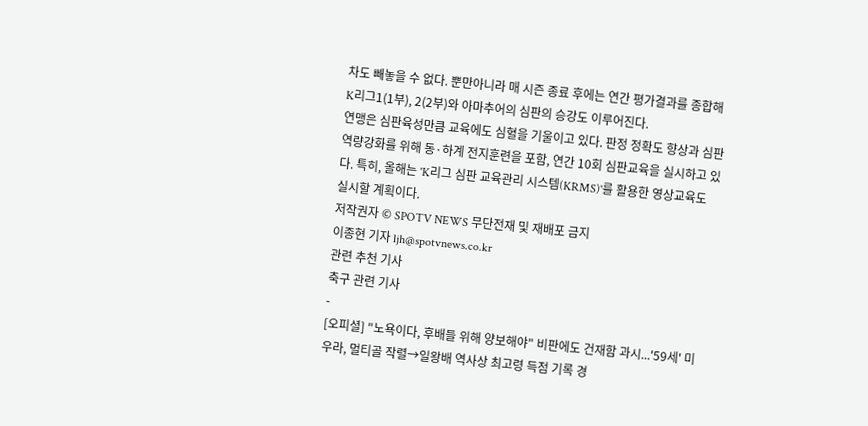차도 빼놓을 수 없다. 뿐만아니라 매 시즌 종료 후에는 연간 평가결과를 종합해 K리그1(1부), 2(2부)와 아마추어의 심판의 승강도 이루어진다.
연맹은 심판육성만큼 교육에도 심혈을 기울이고 있다. 판정 정확도 향상과 심판 역량강화를 위해 동·하계 전지훈련을 포함, 연간 10회 심판교육을 실시하고 있다. 특히, 올해는 'K리그 심판 교육관리 시스템(KRMS)'를 활용한 영상교육도 실시할 계획이다.
저작권자 © SPOTV NEWS 무단전재 및 재배포 금지
이종현 기자 ljh@spotvnews.co.kr
관련 추천 기사
축구 관련 기사
-
[오피셜] "노욕이다, 후배들 위해 양보해야" 비판에도 건재함 과시...'59세' 미우라, 멀티골 작렬→일왕배 역사상 최고령 득점 기록 경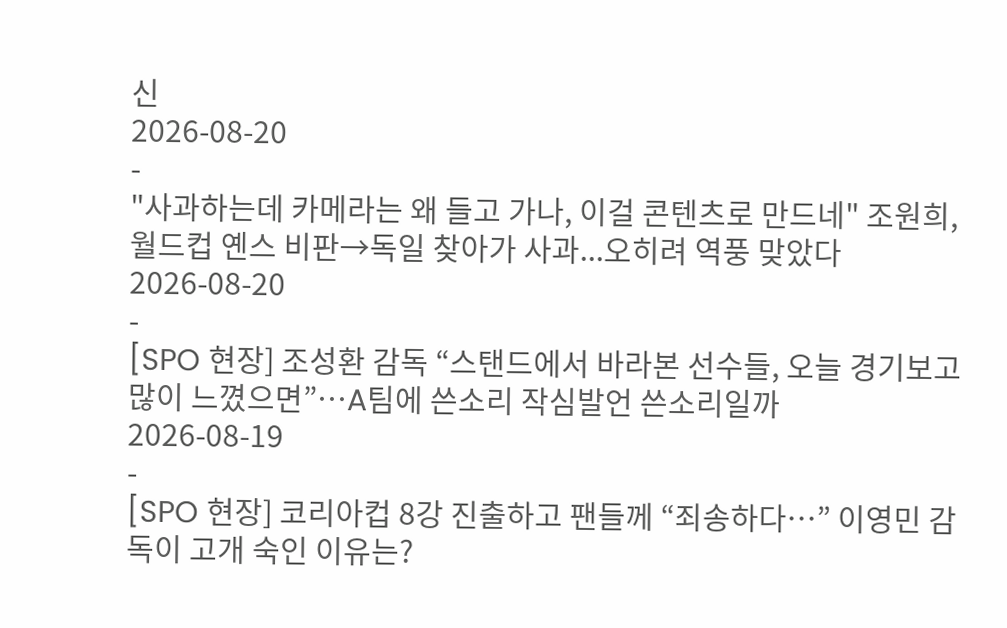신
2026-08-20
-
"사과하는데 카메라는 왜 들고 가나, 이걸 콘텐츠로 만드네" 조원희, 월드컵 옌스 비판→독일 찾아가 사과...오히려 역풍 맞았다
2026-08-20
-
[SPO 현장] 조성환 감독 “스탠드에서 바라본 선수들, 오늘 경기보고 많이 느꼈으면”…A팀에 쓴소리 작심발언 쓴소리일까
2026-08-19
-
[SPO 현장] 코리아컵 8강 진출하고 팬들께 “죄송하다…” 이영민 감독이 고개 숙인 이유는?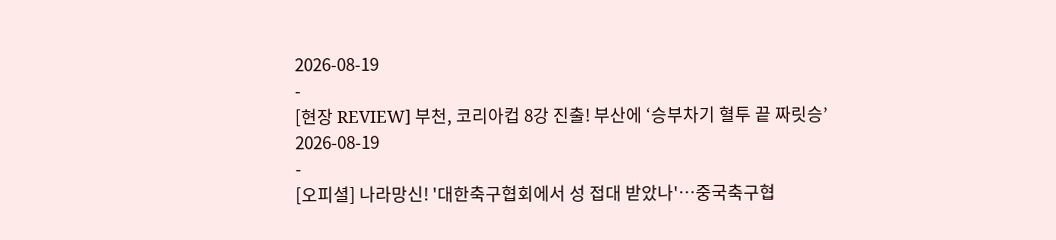2026-08-19
-
[현장 REVIEW] 부천, 코리아컵 8강 진출! 부산에 ‘승부차기 혈투 끝 짜릿승’
2026-08-19
-
[오피셜] 나라망신! '대한축구협회에서 성 접대 받았나'…중국축구협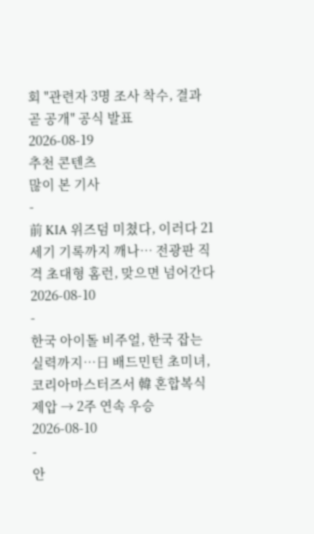회 "관련자 3명 조사 착수, 결과 곧 공개" 공식 발표
2026-08-19
추천 콘텐츠
많이 본 기사
-
前 KIA 위즈덤 미쳤다, 이러다 21세기 기록까지 깨나… 전광판 직격 초대형 홈런, 맞으면 넘어간다
2026-08-10
-
한국 아이돌 비주얼, 한국 잡는 실력까지…日 배드민턴 초미녀, 코리아마스터즈서 韓 혼합복식 제압 → 2주 연속 우승
2026-08-10
-
안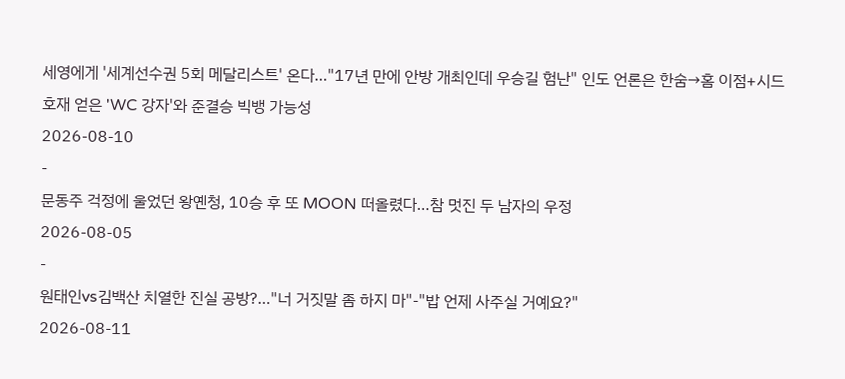세영에게 '세계선수권 5회 메달리스트' 온다…"17년 만에 안방 개최인데 우승길 험난" 인도 언론은 한숨→홈 이점+시드 호재 얻은 'WC 강자'와 준결승 빅뱅 가능성
2026-08-10
-
문동주 걱정에 울었던 왕옌청, 10승 후 또 MOON 떠올렸다…참 멋진 두 남자의 우정
2026-08-05
-
원태인vs김백산 치열한 진실 공방?…"너 거짓말 좀 하지 마"-"밥 언제 사주실 거예요?"
2026-08-11